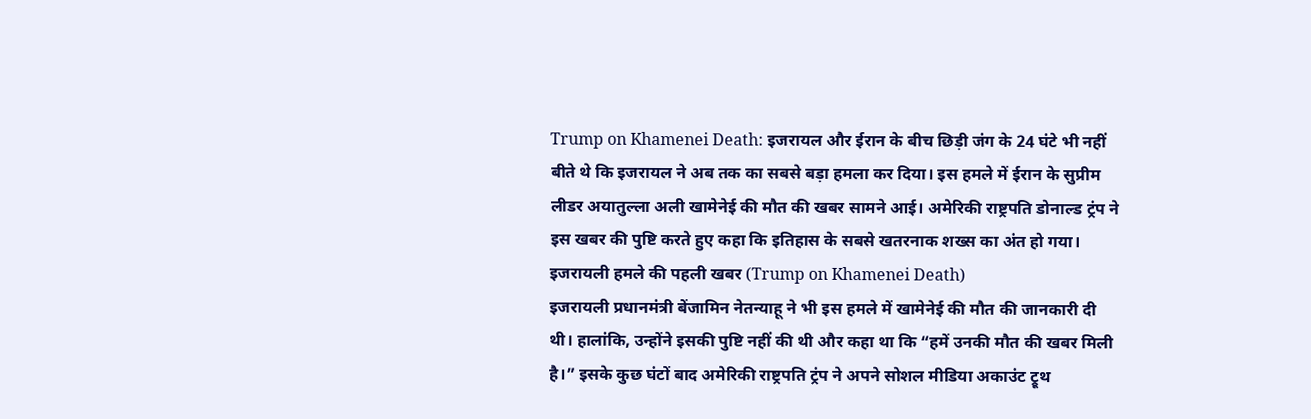Trump on Khamenei Death: इजरायल और ईरान के बीच छिड़ी जंग के 24 घंटे भी नहीं बीते थे कि इजरायल ने अब तक का सबसे बड़ा हमला कर दिया। इस हमले में ईरान के सुप्रीम लीडर अयातुल्ला अली खामेनेई की मौत की खबर सामने आई। अमेरिकी राष्ट्रपति डोनाल्ड ट्रंप ने इस खबर की पुष्टि करते हुए कहा कि इतिहास के सबसे खतरनाक शख्स का अंत हो गया।
इजरायली हमले की पहली खबर (Trump on Khamenei Death)
इजरायली प्रधानमंत्री बेंजामिन नेतन्याहू ने भी इस हमले में खामेनेई की मौत की जानकारी दी थी। हालांकि, उन्होंने इसकी पुष्टि नहीं की थी और कहा था कि “हमें उनकी मौत की खबर मिली है।” इसके कुछ घंटों बाद अमेरिकी राष्ट्रपति ट्रंप ने अपने सोशल मीडिया अकाउंट ट्रूथ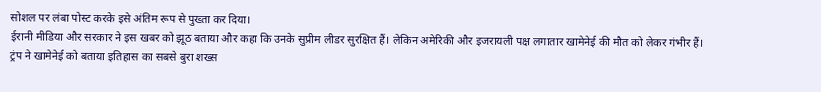सोशल पर लंबा पोस्ट करके इसे अंतिम रूप से पुख्ता कर दिया।
ईरानी मीडिया और सरकार ने इस खबर को झूठ बताया और कहा कि उनके सुप्रीम लीडर सुरक्षित हैं। लेकिन अमेरिकी और इजरायली पक्ष लगातार खामेनेई की मौत को लेकर गंभीर हैं।
ट्रंप ने खामेनेई को बताया इतिहास का सबसे बुरा शख्स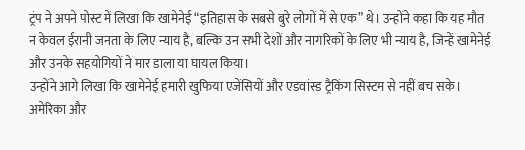ट्रंप ने अपने पोस्ट में लिखा कि खामेनेई “इतिहास के सबसे बुरे लोगों में से एक” थे। उन्होंने कहा कि यह मौत न केवल ईरानी जनता के लिए न्याय है, बल्कि उन सभी देशों और नागरिकों के लिए भी न्याय है, जिन्हें खामेनेई और उनके सहयोगियों ने मार डाला या घायल किया।
उन्होंने आगे लिखा कि खामेनेई हमारी खुफिया एजेंसियों और एडवांस्ड ट्रैकिंग सिस्टम से नहीं बच सके। अमेरिका और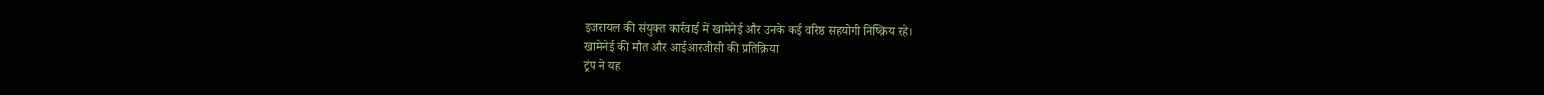इजरायल की संयुक्त कार्रवाई में खामेनेई और उनके कई वरिष्ठ सहयोगी निष्क्रिय रहे।
खामेनेई की मौत और आईआरजीसी की प्रतिक्रिया
ट्रंप ने यह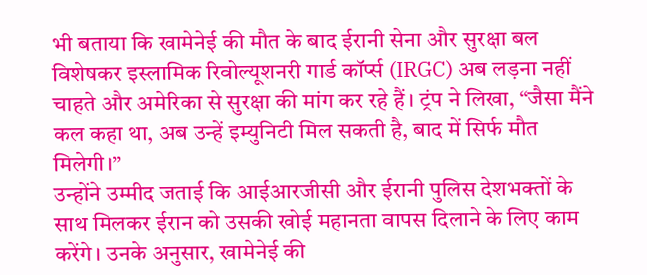भी बताया कि खामेनेई की मौत के बाद ईरानी सेना और सुरक्षा बल विशेषकर इस्लामिक रिवोल्यूशनरी गार्ड कॉर्प्स (IRGC) अब लड़ना नहीं चाहते और अमेरिका से सुरक्षा की मांग कर रहे हैं। ट्रंप ने लिखा, “जैसा मैंने कल कहा था, अब उन्हें इम्युनिटी मिल सकती है, बाद में सिर्फ मौत मिलेगी।”
उन्होंने उम्मीद जताई कि आईआरजीसी और ईरानी पुलिस देशभक्तों के साथ मिलकर ईरान को उसकी खोई महानता वापस दिलाने के लिए काम करेंगे। उनके अनुसार, खामेनेई की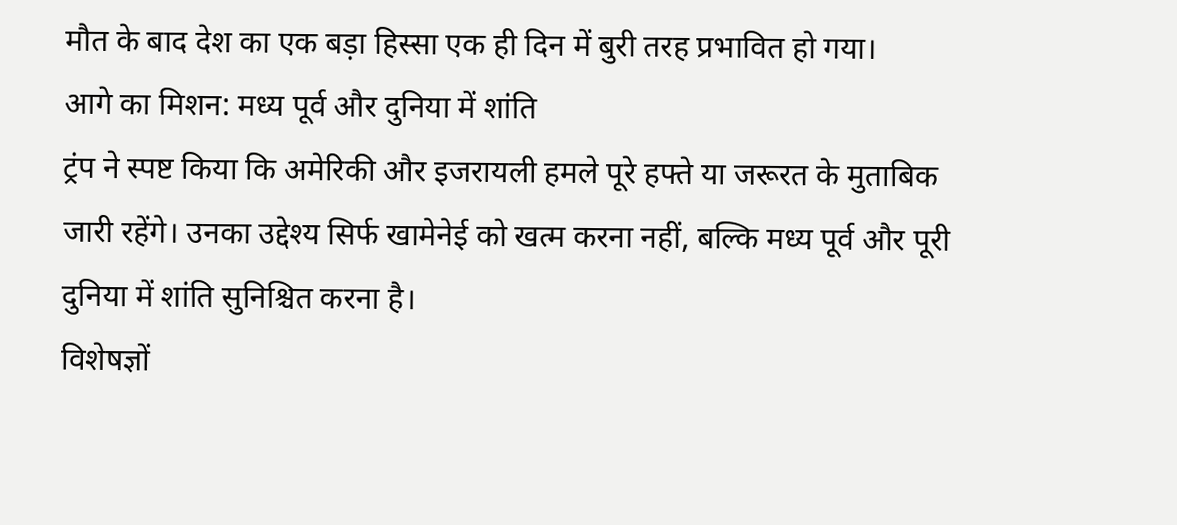मौत के बाद देश का एक बड़ा हिस्सा एक ही दिन में बुरी तरह प्रभावित हो गया।
आगे का मिशन: मध्य पूर्व और दुनिया में शांति
ट्रंप ने स्पष्ट किया कि अमेरिकी और इजरायली हमले पूरे हफ्ते या जरूरत के मुताबिक जारी रहेंगे। उनका उद्देश्य सिर्फ खामेनेई को खत्म करना नहीं, बल्कि मध्य पूर्व और पूरी दुनिया में शांति सुनिश्चित करना है।
विशेषज्ञों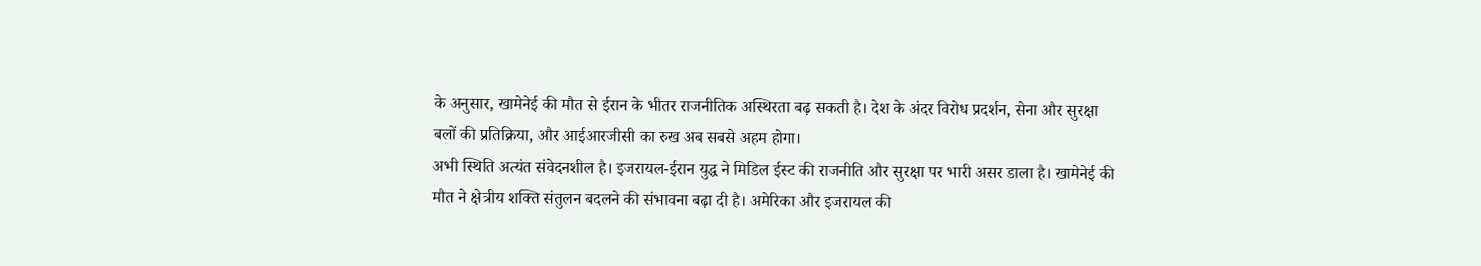के अनुसार, खामेनेई की मौत से ईरान के भीतर राजनीतिक अस्थिरता बढ़ सकती है। देश के अंदर विरोध प्रदर्शन, सेना और सुरक्षा बलों की प्रतिक्रिया, और आईआरजीसी का रुख अब सबसे अहम होगा।
अभी स्थिति अत्यंत संवेदनशील है। इजरायल-ईरान युद्ध ने मिडिल ईस्ट की राजनीति और सुरक्षा पर भारी असर डाला है। खामेनेई की मौत ने क्षेत्रीय शक्ति संतुलन बदलने की संभावना बढ़ा दी है। अमेरिका और इजरायल की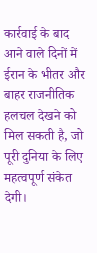कार्रवाई के बाद आने वाले दिनों में ईरान के भीतर और बाहर राजनीतिक हलचल देखने को मिल सकती है, जो पूरी दुनिया के लिए महत्वपूर्ण संकेत देगी।